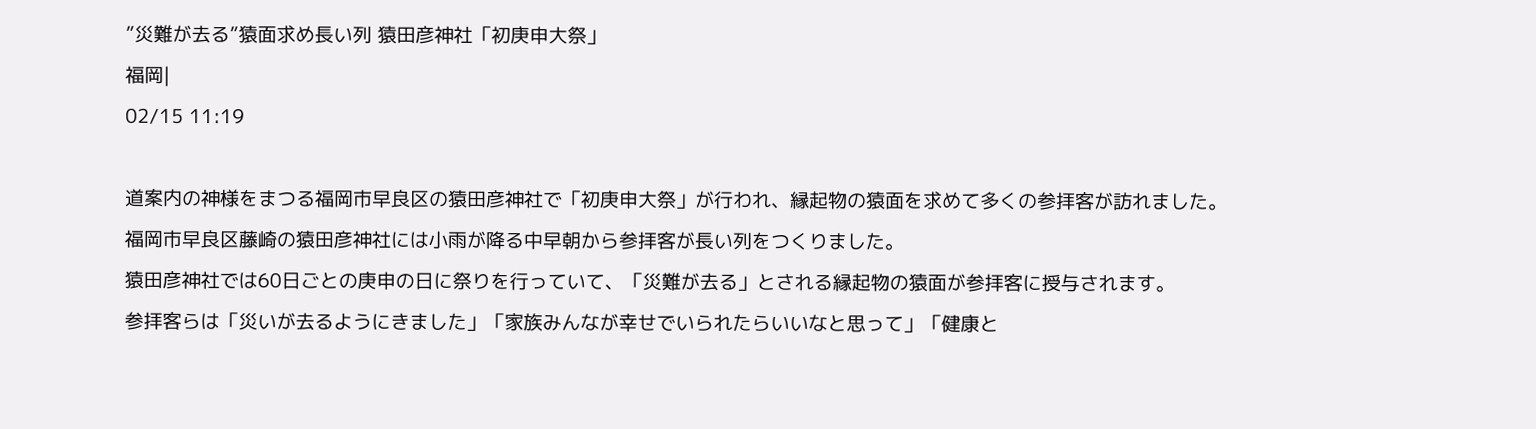”災難が去る”猿面求め長い列 猿田彦神社「初庚申大祭」
福岡|
02/15 11:19

道案内の神様をまつる福岡市早良区の猿田彦神社で「初庚申大祭」が行われ、縁起物の猿面を求めて多くの参拝客が訪れました。
福岡市早良区藤崎の猿田彦神社には小雨が降る中早朝から参拝客が長い列をつくりました。
猿田彦神社では60日ごとの庚申の日に祭りを行っていて、「災難が去る」とされる縁起物の猿面が参拝客に授与されます。
参拝客らは「災いが去るようにきました」「家族みんなが幸せでいられたらいいなと思って」「健康と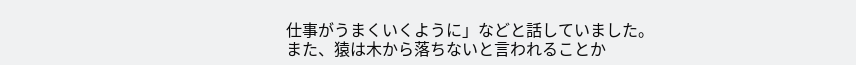仕事がうまくいくように」などと話していました。
また、猿は木から落ちないと言われることか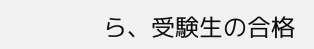ら、受験生の合格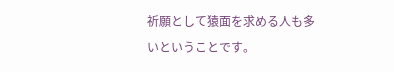祈願として猿面を求める人も多いということです。